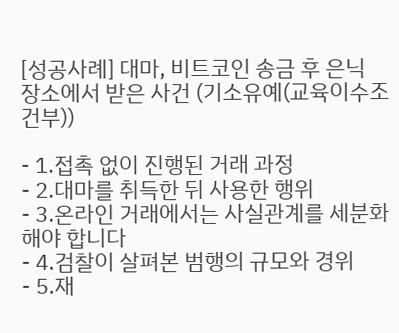[성공사례] 대마, 비트코인 송금 후 은닉 장소에서 받은 사건 (기소유예(교육이수조건부))

- 1.접촉 없이 진행된 거래 과정
- 2.대마를 취득한 뒤 사용한 행위
- 3.온라인 거래에서는 사실관계를 세분화해야 합니다
- 4.검찰이 살펴본 범행의 규모와 경위
- 5.재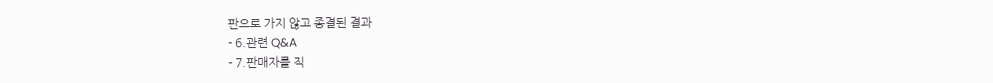판으로 가지 않고 종결된 결과
- 6.관련 Q&A
- 7.판매자를 직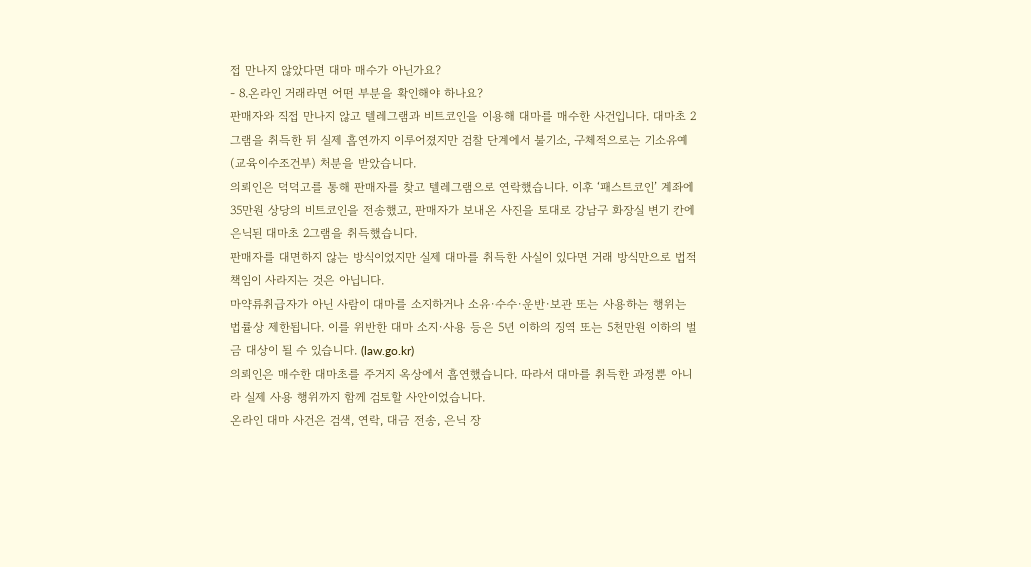접 만나지 않았다면 대마 매수가 아닌가요?
- 8.온라인 거래라면 어떤 부분을 확인해야 하나요?
판매자와 직접 만나지 않고 텔레그램과 비트코인을 이용해 대마를 매수한 사건입니다. 대마초 2그램을 취득한 뒤 실제 흡연까지 이루어졌지만 검찰 단계에서 불기소, 구체적으로는 기소유예(교육이수조건부) 처분을 받았습니다.
의뢰인은 덕덕고를 통해 판매자를 찾고 텔레그램으로 연락했습니다. 이후 ‘패스트코인’ 계좌에 35만원 상당의 비트코인을 전송했고, 판매자가 보내온 사진을 토대로 강남구 화장실 변기 칸에 은닉된 대마초 2그램을 취득했습니다.
판매자를 대면하지 않는 방식이었지만 실제 대마를 취득한 사실이 있다면 거래 방식만으로 법적 책임이 사라지는 것은 아닙니다.
마약류취급자가 아닌 사람이 대마를 소지하거나 소유·수수·운반·보관 또는 사용하는 행위는 법률상 제한됩니다. 이를 위반한 대마 소지·사용 등은 5년 이하의 징역 또는 5천만원 이하의 벌금 대상이 될 수 있습니다. (law.go.kr)
의뢰인은 매수한 대마초를 주거지 옥상에서 흡연했습니다. 따라서 대마를 취득한 과정뿐 아니라 실제 사용 행위까지 함께 검토할 사안이었습니다.
온라인 대마 사건은 검색, 연락, 대금 전송, 은닉 장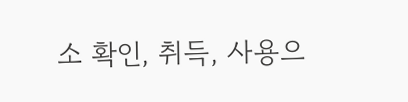소 확인, 취득, 사용으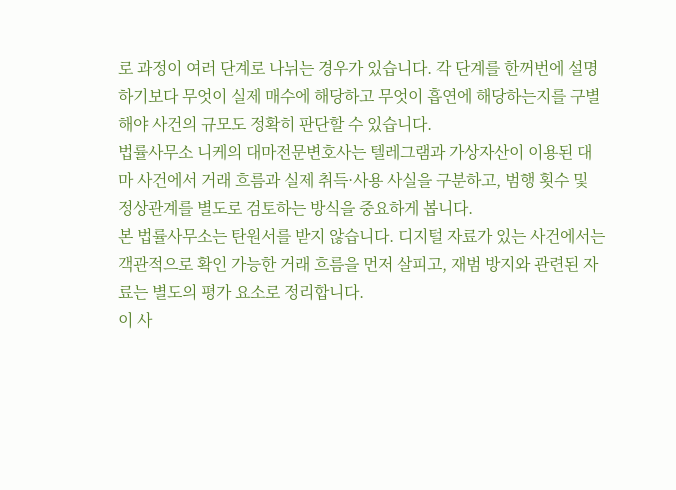로 과정이 여러 단계로 나뉘는 경우가 있습니다. 각 단계를 한꺼번에 설명하기보다 무엇이 실제 매수에 해당하고 무엇이 흡연에 해당하는지를 구별해야 사건의 규모도 정확히 판단할 수 있습니다.
법률사무소 니케의 대마전문변호사는 텔레그램과 가상자산이 이용된 대마 사건에서 거래 흐름과 실제 취득·사용 사실을 구분하고, 범행 횟수 및 정상관계를 별도로 검토하는 방식을 중요하게 봅니다.
본 법률사무소는 탄원서를 받지 않습니다. 디지털 자료가 있는 사건에서는 객관적으로 확인 가능한 거래 흐름을 먼저 살피고, 재범 방지와 관련된 자료는 별도의 평가 요소로 정리합니다.
이 사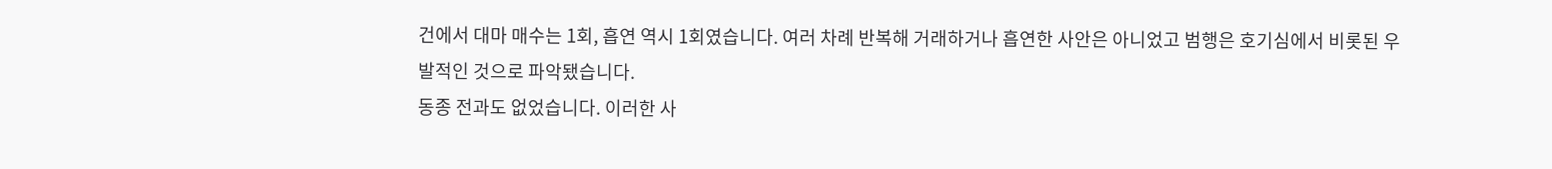건에서 대마 매수는 1회, 흡연 역시 1회였습니다. 여러 차례 반복해 거래하거나 흡연한 사안은 아니었고 범행은 호기심에서 비롯된 우발적인 것으로 파악됐습니다.
동종 전과도 없었습니다. 이러한 사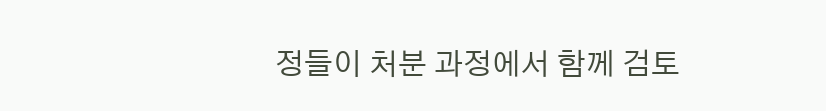정들이 처분 과정에서 함께 검토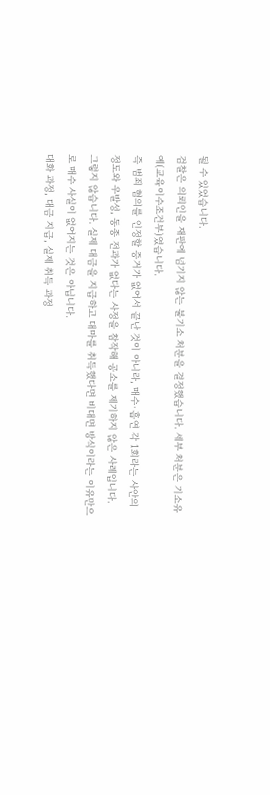될 수 있었습니다.
검찰은 의뢰인을 재판에 넘기지 않는 불기소 처분을 결정했습니다. 세부 처분은 기소유예(교육이수조건부)였습니다.
즉 범죄 혐의를 인정할 증거가 없어서 끝난 것이 아니라, 매수·흡연 각 1회라는 사안의 정도와 우발성, 동종 전과가 없다는 사정을 참작해 공소를 제기하지 않은 사례입니다.
그렇지 않습니다. 실제 대금을 지급하고 대마를 취득했다면 비대면 방식이라는 이유만으로 매수 사실이 없어지는 것은 아닙니다.
대화 과정, 대금 지급, 실제 취득 과정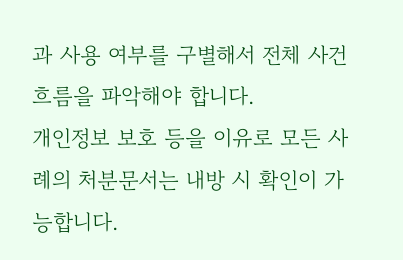과 사용 여부를 구별해서 전체 사건 흐름을 파악해야 합니다.
개인정보 보호 등을 이유로 모든 사례의 처분문서는 내방 시 확인이 가능합니다.